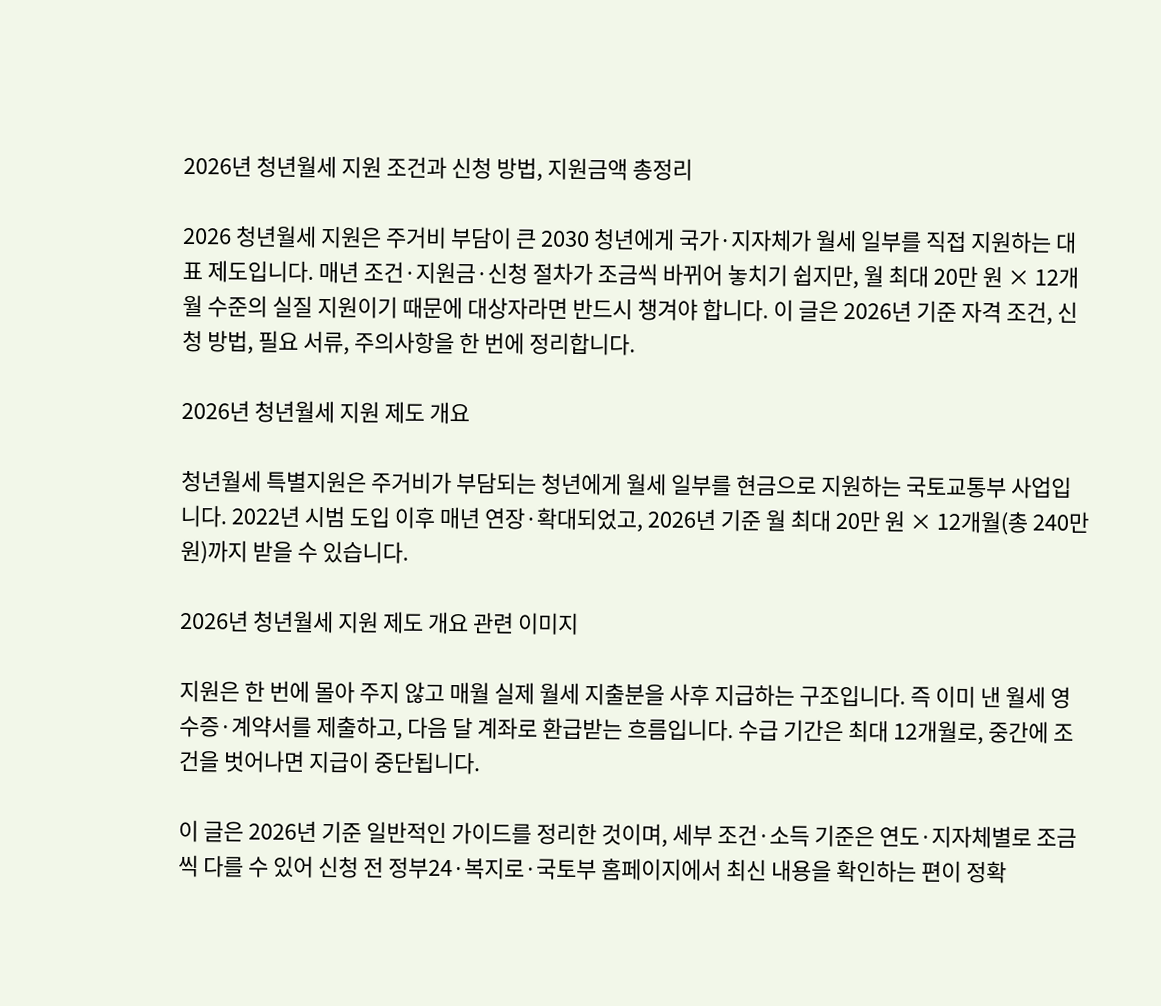2026년 청년월세 지원 조건과 신청 방법, 지원금액 총정리

2026 청년월세 지원은 주거비 부담이 큰 2030 청년에게 국가·지자체가 월세 일부를 직접 지원하는 대표 제도입니다. 매년 조건·지원금·신청 절차가 조금씩 바뀌어 놓치기 쉽지만, 월 최대 20만 원 × 12개월 수준의 실질 지원이기 때문에 대상자라면 반드시 챙겨야 합니다. 이 글은 2026년 기준 자격 조건, 신청 방법, 필요 서류, 주의사항을 한 번에 정리합니다.

2026년 청년월세 지원 제도 개요

청년월세 특별지원은 주거비가 부담되는 청년에게 월세 일부를 현금으로 지원하는 국토교통부 사업입니다. 2022년 시범 도입 이후 매년 연장·확대되었고, 2026년 기준 월 최대 20만 원 × 12개월(총 240만 원)까지 받을 수 있습니다.

2026년 청년월세 지원 제도 개요 관련 이미지

지원은 한 번에 몰아 주지 않고 매월 실제 월세 지출분을 사후 지급하는 구조입니다. 즉 이미 낸 월세 영수증·계약서를 제출하고, 다음 달 계좌로 환급받는 흐름입니다. 수급 기간은 최대 12개월로, 중간에 조건을 벗어나면 지급이 중단됩니다.

이 글은 2026년 기준 일반적인 가이드를 정리한 것이며, 세부 조건·소득 기준은 연도·지자체별로 조금씩 다를 수 있어 신청 전 정부24·복지로·국토부 홈페이지에서 최신 내용을 확인하는 편이 정확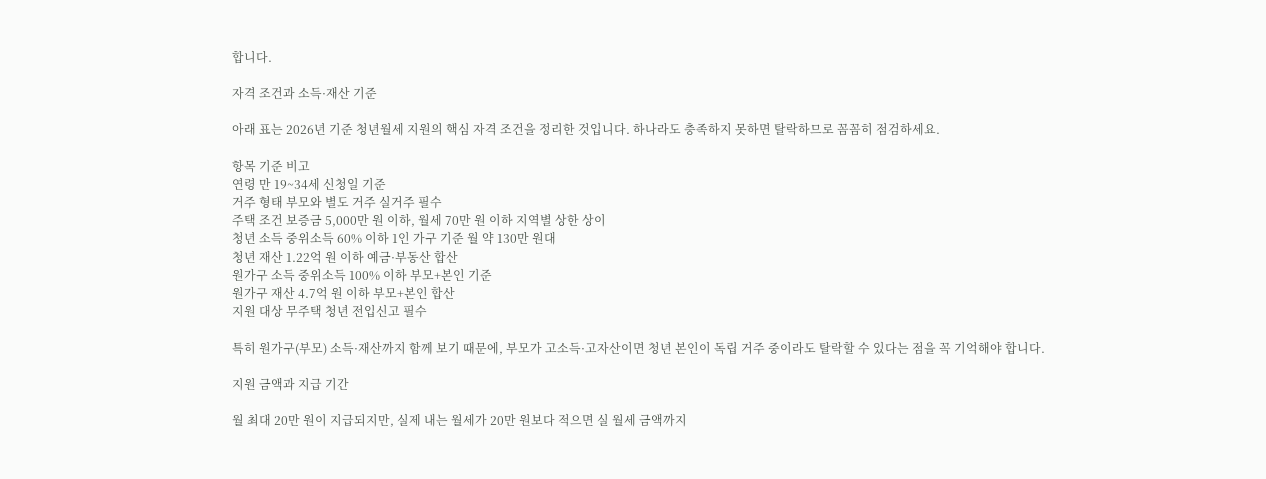합니다.

자격 조건과 소득·재산 기준

아래 표는 2026년 기준 청년월세 지원의 핵심 자격 조건을 정리한 것입니다. 하나라도 충족하지 못하면 탈락하므로 꼼꼼히 점검하세요.

항목 기준 비고
연령 만 19~34세 신청일 기준
거주 형태 부모와 별도 거주 실거주 필수
주택 조건 보증금 5,000만 원 이하, 월세 70만 원 이하 지역별 상한 상이
청년 소득 중위소득 60% 이하 1인 가구 기준 월 약 130만 원대
청년 재산 1.22억 원 이하 예금·부동산 합산
원가구 소득 중위소득 100% 이하 부모+본인 기준
원가구 재산 4.7억 원 이하 부모+본인 합산
지원 대상 무주택 청년 전입신고 필수

특히 원가구(부모) 소득·재산까지 함께 보기 때문에, 부모가 고소득·고자산이면 청년 본인이 독립 거주 중이라도 탈락할 수 있다는 점을 꼭 기억해야 합니다.

지원 금액과 지급 기간

월 최대 20만 원이 지급되지만, 실제 내는 월세가 20만 원보다 적으면 실 월세 금액까지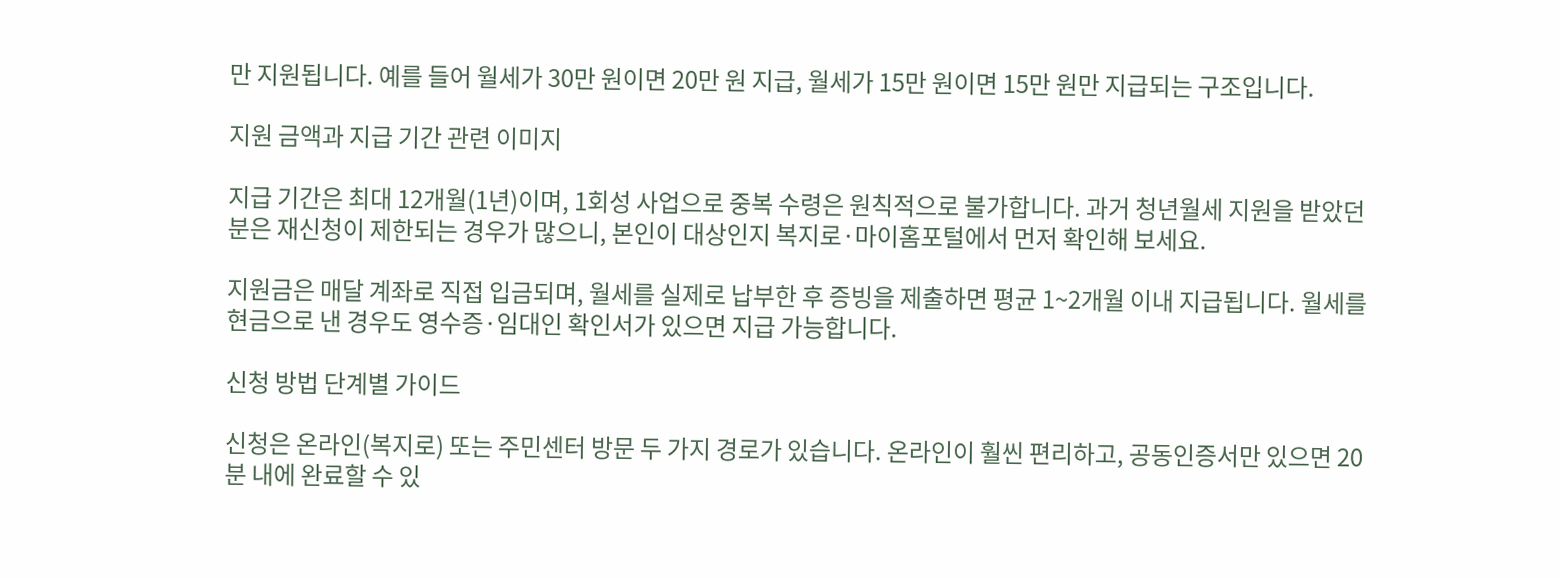만 지원됩니다. 예를 들어 월세가 30만 원이면 20만 원 지급, 월세가 15만 원이면 15만 원만 지급되는 구조입니다.

지원 금액과 지급 기간 관련 이미지

지급 기간은 최대 12개월(1년)이며, 1회성 사업으로 중복 수령은 원칙적으로 불가합니다. 과거 청년월세 지원을 받았던 분은 재신청이 제한되는 경우가 많으니, 본인이 대상인지 복지로·마이홈포털에서 먼저 확인해 보세요.

지원금은 매달 계좌로 직접 입금되며, 월세를 실제로 납부한 후 증빙을 제출하면 평균 1~2개월 이내 지급됩니다. 월세를 현금으로 낸 경우도 영수증·임대인 확인서가 있으면 지급 가능합니다.

신청 방법 단계별 가이드

신청은 온라인(복지로) 또는 주민센터 방문 두 가지 경로가 있습니다. 온라인이 훨씬 편리하고, 공동인증서만 있으면 20분 내에 완료할 수 있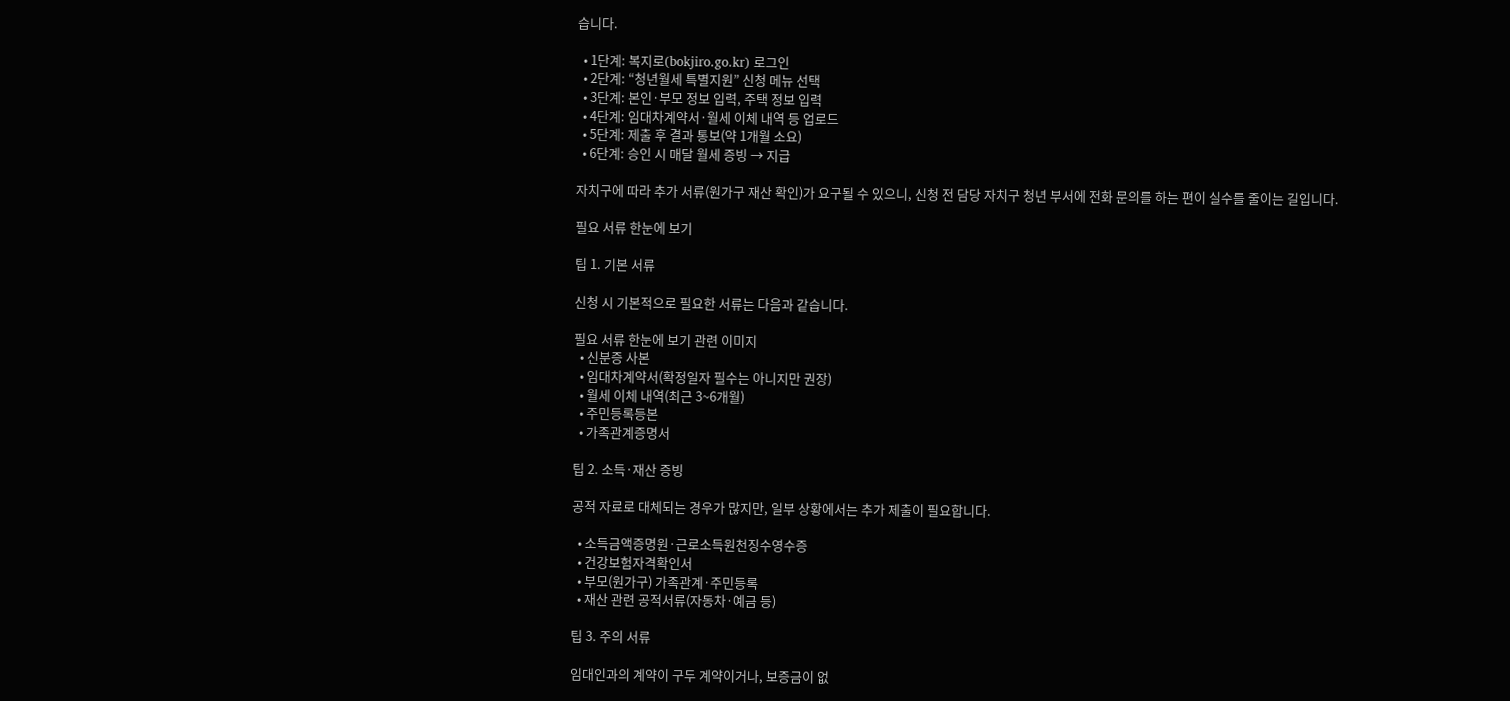습니다.

  • 1단계: 복지로(bokjiro.go.kr) 로그인
  • 2단계: “청년월세 특별지원” 신청 메뉴 선택
  • 3단계: 본인·부모 정보 입력, 주택 정보 입력
  • 4단계: 임대차계약서·월세 이체 내역 등 업로드
  • 5단계: 제출 후 결과 통보(약 1개월 소요)
  • 6단계: 승인 시 매달 월세 증빙 → 지급

자치구에 따라 추가 서류(원가구 재산 확인)가 요구될 수 있으니, 신청 전 담당 자치구 청년 부서에 전화 문의를 하는 편이 실수를 줄이는 길입니다.

필요 서류 한눈에 보기

팁 1. 기본 서류

신청 시 기본적으로 필요한 서류는 다음과 같습니다.

필요 서류 한눈에 보기 관련 이미지
  • 신분증 사본
  • 임대차계약서(확정일자 필수는 아니지만 권장)
  • 월세 이체 내역(최근 3~6개월)
  • 주민등록등본
  • 가족관계증명서

팁 2. 소득·재산 증빙

공적 자료로 대체되는 경우가 많지만, 일부 상황에서는 추가 제출이 필요합니다.

  • 소득금액증명원·근로소득원천징수영수증
  • 건강보험자격확인서
  • 부모(원가구) 가족관계·주민등록
  • 재산 관련 공적서류(자동차·예금 등)

팁 3. 주의 서류

임대인과의 계약이 구두 계약이거나, 보증금이 없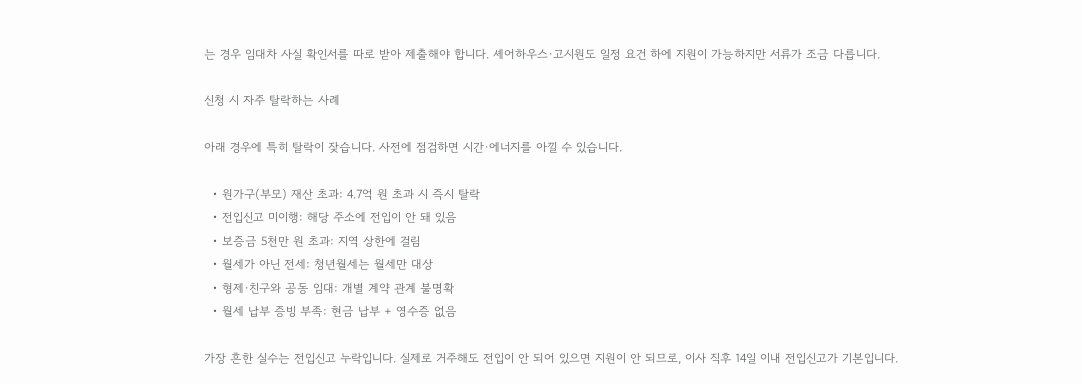는 경우 임대차 사실 확인서를 따로 받아 제출해야 합니다. 셰어하우스·고시원도 일정 요건 하에 지원이 가능하지만 서류가 조금 다릅니다.

신청 시 자주 탈락하는 사례

아래 경우에 특히 탈락이 잦습니다. 사전에 점검하면 시간·에너지를 아낄 수 있습니다.

  • 원가구(부모) 재산 초과: 4.7억 원 초과 시 즉시 탈락
  • 전입신고 미이행: 해당 주소에 전입이 안 돼 있음
  • 보증금 5천만 원 초과: 지역 상한에 걸림
  • 월세가 아닌 전세: 청년월세는 월세만 대상
  • 형제·친구와 공동 임대: 개별 계약 관계 불명확
  • 월세 납부 증빙 부족: 현금 납부 + 영수증 없음

가장 흔한 실수는 전입신고 누락입니다. 실제로 거주해도 전입이 안 되어 있으면 지원이 안 되므로, 이사 직후 14일 이내 전입신고가 기본입니다.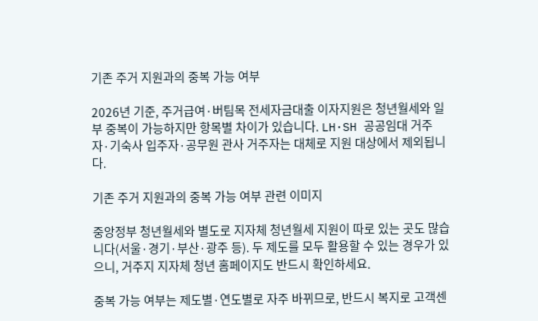기존 주거 지원과의 중복 가능 여부

2026년 기준, 주거급여·버팀목 전세자금대출 이자지원은 청년월세와 일부 중복이 가능하지만 항목별 차이가 있습니다. LH·SH 공공임대 거주자·기숙사 입주자·공무원 관사 거주자는 대체로 지원 대상에서 제외됩니다.

기존 주거 지원과의 중복 가능 여부 관련 이미지

중앙정부 청년월세와 별도로 지자체 청년월세 지원이 따로 있는 곳도 많습니다(서울·경기·부산·광주 등). 두 제도를 모두 활용할 수 있는 경우가 있으니, 거주지 지자체 청년 홈페이지도 반드시 확인하세요.

중복 가능 여부는 제도별·연도별로 자주 바뀌므로, 반드시 복지로 고객센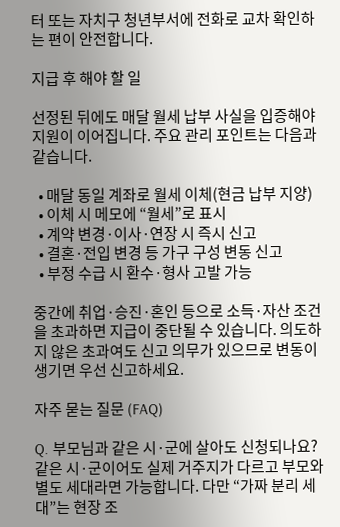터 또는 자치구 청년부서에 전화로 교차 확인하는 편이 안전합니다.

지급 후 해야 할 일

선정된 뒤에도 매달 월세 납부 사실을 입증해야 지원이 이어집니다. 주요 관리 포인트는 다음과 같습니다.

  • 매달 동일 계좌로 월세 이체(현금 납부 지양)
  • 이체 시 메모에 “월세”로 표시
  • 계약 변경·이사·연장 시 즉시 신고
  • 결혼·전입 변경 등 가구 구성 변동 신고
  • 부정 수급 시 환수·형사 고발 가능

중간에 취업·승진·혼인 등으로 소득·자산 조건을 초과하면 지급이 중단될 수 있습니다. 의도하지 않은 초과여도 신고 의무가 있으므로 변동이 생기면 우선 신고하세요.

자주 묻는 질문 (FAQ)

Q. 부모님과 같은 시·군에 살아도 신청되나요?
같은 시·군이어도 실제 거주지가 다르고 부모와 별도 세대라면 가능합니다. 다만 “가짜 분리 세대”는 현장 조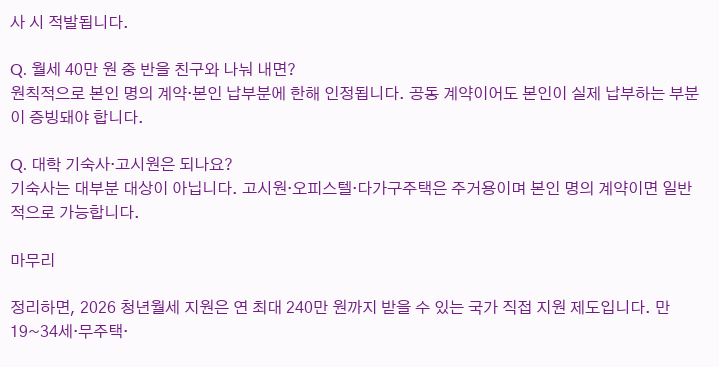사 시 적발됩니다.

Q. 월세 40만 원 중 반을 친구와 나눠 내면?
원칙적으로 본인 명의 계약·본인 납부분에 한해 인정됩니다. 공동 계약이어도 본인이 실제 납부하는 부분이 증빙돼야 합니다.

Q. 대학 기숙사·고시원은 되나요?
기숙사는 대부분 대상이 아닙니다. 고시원·오피스텔·다가구주택은 주거용이며 본인 명의 계약이면 일반적으로 가능합니다.

마무리

정리하면, 2026 청년월세 지원은 연 최대 240만 원까지 받을 수 있는 국가 직접 지원 제도입니다. 만 19~34세·무주택·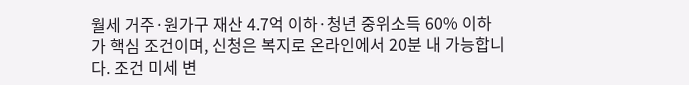월세 거주·원가구 재산 4.7억 이하·청년 중위소득 60% 이하가 핵심 조건이며, 신청은 복지로 온라인에서 20분 내 가능합니다. 조건 미세 변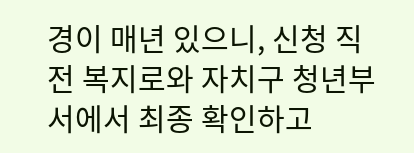경이 매년 있으니, 신청 직전 복지로와 자치구 청년부서에서 최종 확인하고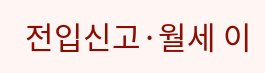전입신고·월세 이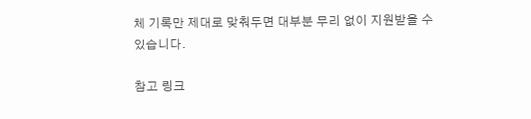체 기록만 제대로 맞춰두면 대부분 무리 없이 지원받을 수 있습니다.

참고 링크